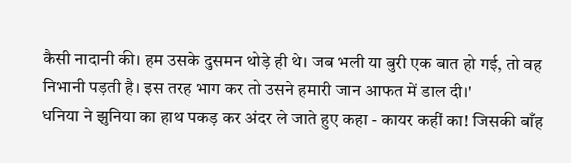कैसी नादानी की। हम उसके दुसमन थोड़े ही थे। जब भली या बुरी एक बात हो गई, तो वह निभानी पड़ती है। इस तरह भाग कर तो उसने हमारी जान आफत में डाल दी।'
धनिया ने झुनिया का हाथ पकड़ कर अंदर ले जाते हुए कहा - कायर कहीं का! जिसकी बाँह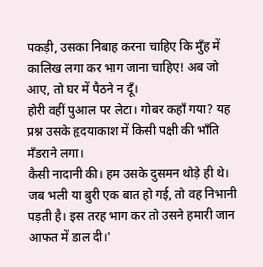पकड़ी, उसका निबाह करना चाहिए कि मुँह में कालिख लगा कर भाग जाना चाहिए! अब जो आए, तो घर में पैठने न दूँ।
होरी वहीं पुआल पर लेटा। गोबर कहाँ गया? यह प्रश्न उसके हृदयाकाश में किसी पक्षी की भाँति मँडराने लगा।
कैसी नादानी की। हम उसके दुसमन थोड़े ही थे। जब भली या बुरी एक बात हो गई, तो वह निभानी पड़ती है। इस तरह भाग कर तो उसने हमारी जान आफत में डाल दी।'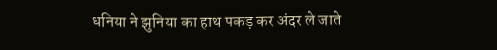धनिया ने झुनिया का हाथ पकड़ कर अंदर ले जाते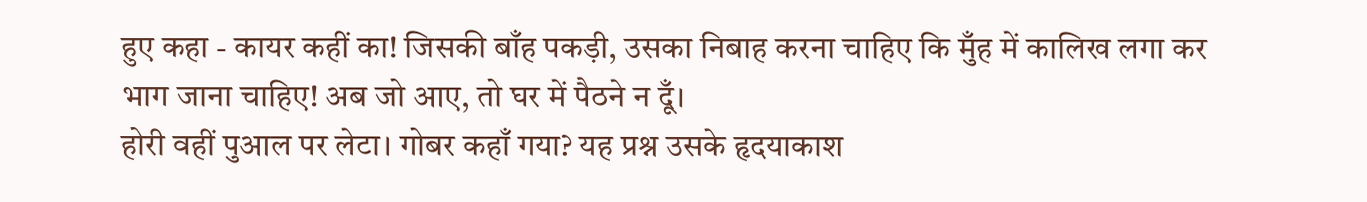हुए कहा - कायर कहीं का! जिसकी बाँह पकड़ी, उसका निबाह करना चाहिए कि मुँह में कालिख लगा कर भाग जाना चाहिए! अब जो आए, तो घर में पैठने न दूँ।
होरी वहीं पुआल पर लेटा। गोबर कहाँ गया? यह प्रश्न उसके हृदयाकाश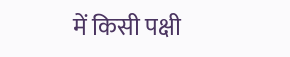में किसी पक्षी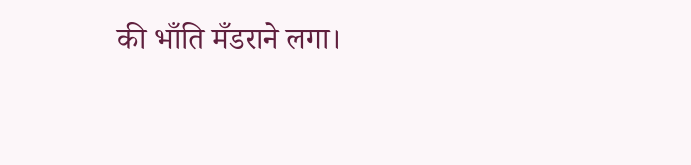की भाँति मँडराने लगा।